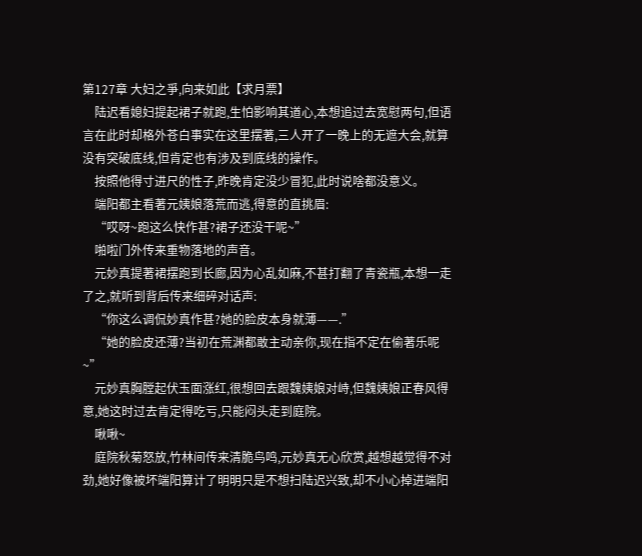第127章 大妇之爭,向来如此【求月票】
    陆迟看媳妇提起裙子就跑,生怕影响其道心,本想追过去宽慰两句,但语言在此时却格外苍白事实在这里摆著,三人开了一晚上的无遮大会,就算没有突破底线,但肯定也有涉及到底线的操作。
    按照他得寸进尺的性子,昨晚肯定没少冒犯,此时说啥都没意义。
    端阳都主看著元姨娘落荒而逃,得意的直挑眉:
    “哎呀~跑这么快作甚?裙子还没干呢~”
    啪啦门外传来重物落地的声音。
    元妙真提著裙摆跑到长廊,因为心乱如麻,不甚打翻了青瓷瓶,本想一走了之,就听到背后传来细碎对话声:
    “你这么调侃妙真作甚?她的脸皮本身就薄——.”
    “她的脸皮还薄?当初在荒渊都敢主动亲你,现在指不定在偷著乐呢~”
    元妙真胸膛起伏玉面涨红,很想回去跟魏姨娘对峙,但魏姨娘正春风得意,她这时过去肯定得吃亏,只能闷头走到庭院。
    啾啾~
    庭院秋菊怒放,竹林间传来清脆鸟鸣,元妙真无心欣赏,越想越觉得不对劲,她好像被坏端阳算计了明明只是不想扫陆迟兴致,却不小心掉进端阳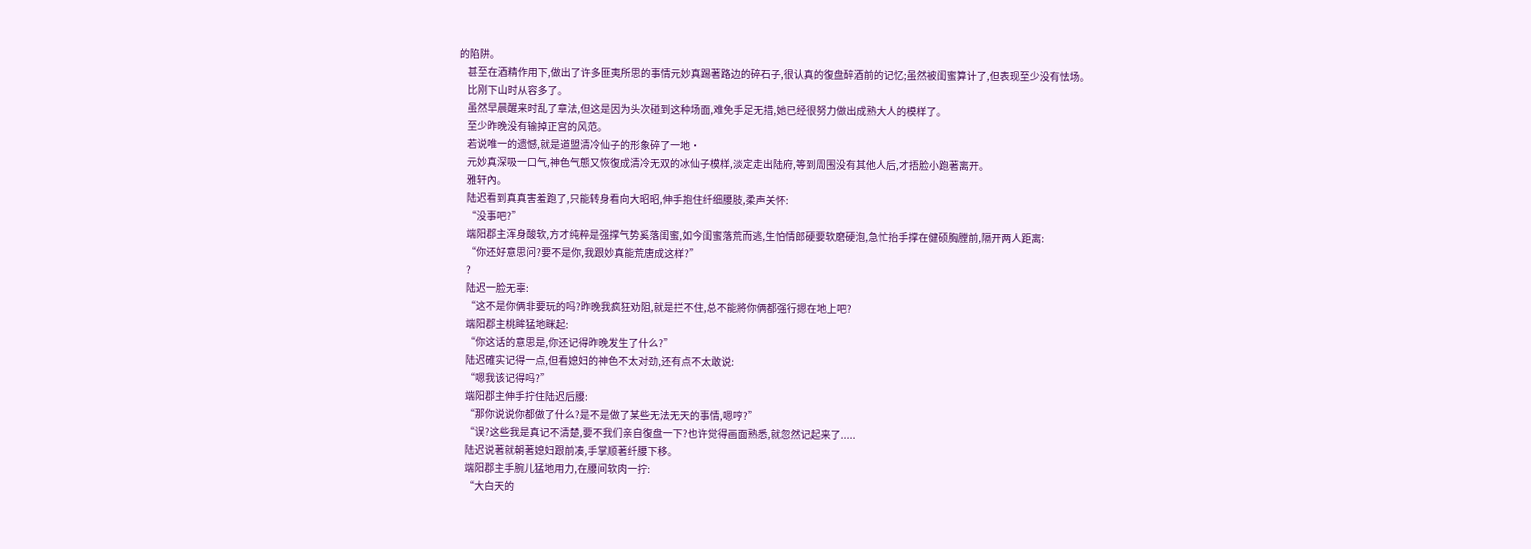的陷阱。
    甚至在酒精作用下,做出了许多匪夷所思的事情元妙真踢著路边的碎石子,很认真的復盘醉酒前的记忆;虽然被闺蜜算计了,但表现至少没有怯场。
    比刚下山时从容多了。
    虽然早晨醒来时乱了章法,但这是因为头次碰到这种场面,难免手足无措,她已经很努力做出成熟大人的模样了。
    至少昨晚没有输掉正宫的风范。
    若说唯一的遗憾,就是道盟清冷仙子的形象碎了一地·
    元妙真深吸一口气,神色气態又恢復成清冷无双的冰仙子模样,淡定走出陆府,等到周围没有其他人后,才捂脸小跑著离开。
    雅轩內。
    陆迟看到真真害羞跑了,只能转身看向大昭昭,伸手抱住纤细腰肢,柔声关怀:
    “没事吧?”
    端阳郡主浑身酸软,方才纯粹是强撑气势奚落闺蜜,如今闺蜜落荒而逃,生怕情郎硬要软磨硬泡,急忙抬手撑在健硕胸膛前,隔开两人距离:
    “你还好意思问?要不是你,我跟妙真能荒唐成这样?”
    ?
    陆迟一脸无辜:
    “这不是你俩非要玩的吗?昨晚我疯狂劝阻,就是拦不住,总不能將你俩都强行摁在地上吧?
    端阳郡主桃眸猛地眯起:
    “你这话的意思是,你还记得昨晚发生了什么?”
    陆迟確实记得一点,但看媳妇的神色不太对劲,还有点不太敢说:
    “嗯我该记得吗?”
    端阳郡主伸手拧住陆迟后腰:
    “那你说说你都做了什么?是不是做了某些无法无天的事情,嗯哼?”
    “误?这些我是真记不清楚,要不我们亲自復盘一下?也许觉得画面熟悉,就忽然记起来了.....
    陆迟说著就朝著媳妇跟前凑,手掌顺著纤腰下移。
    端阳郡主手腕儿猛地用力,在腰间软肉一拧:
    “大白天的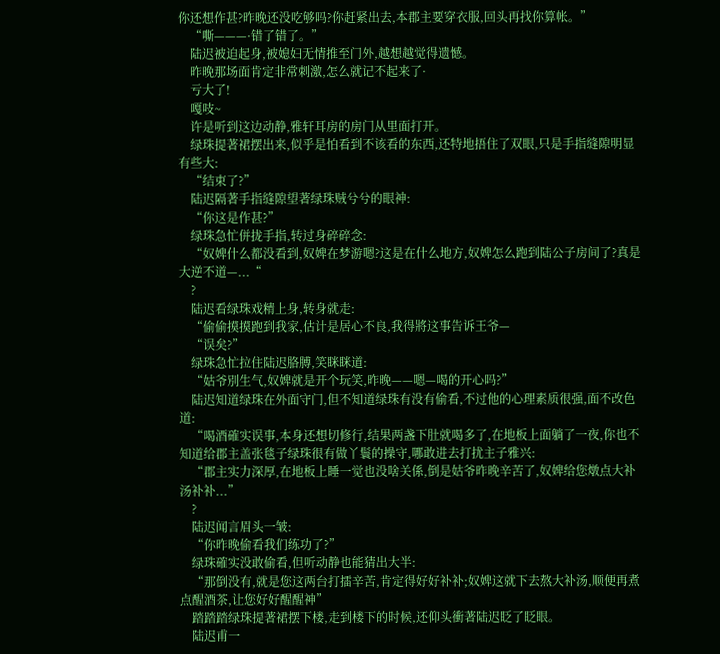你还想作甚?昨晚还没吃够吗?你赶紧出去,本郡主要穿衣服,回头再找你算帐。”
    “嘶———·错了错了。”
    陆迟被迫起身,被媳妇无情推至门外,越想越觉得遗憾。
    昨晚那场面肯定非常刺激,怎么就记不起来了·
    亏大了!
    嘎吱~
    许是听到这边动静,雅轩耳房的房门从里面打开。
    绿珠提著裙摆出来,似乎是怕看到不该看的东西,还特地捂住了双眼,只是手指缝隙明显有些大:
    “结束了?”
    陆迟隔著手指缝隙望著绿珠贼兮兮的眼神:
    “你这是作甚?”
    绿珠急忙併拢手指,转过身碎碎念:
    “奴婢什么都没看到,奴婢在梦游嗯?这是在什么地方,奴婢怎么跑到陆公子房间了?真是大逆不道—...“
    ?
    陆迟看绿珠戏精上身,转身就走:
    “偷偷摸摸跑到我家,估计是居心不良,我得將这事告诉王爷—
    “误矣?”
    绿珠急忙拉住陆迟胳膊,笑眯眯道:
    “姑爷別生气,奴婢就是开个玩笑,昨晚——嗯—喝的开心吗?”
    陆迟知道绿珠在外面守门,但不知道绿珠有没有偷看,不过他的心理素质很强,面不改色道:
    “喝酒確实误事,本身还想切修行,结果两盏下肚就喝多了,在地板上面躺了一夜,你也不知道给郡主盖张毯子绿珠很有做丫鬟的操守,哪敢进去打扰主子雅兴:
    “郡主实力深厚,在地板上睡一觉也没啥关係,倒是姑爷昨晚辛苦了,奴婢给您燉点大补汤补补...”
    ?
    陆迟闻言眉头一皱:
    “你昨晚偷看我们练功了?”
    绿珠確实没敢偷看,但听动静也能猜出大半:
    “那倒没有,就是您这两台打擂辛苦,肯定得好好补补;奴婢这就下去熬大补汤,顺便再煮点醒酒茶,让您好好醒醒神”
    踏踏踏绿珠提著裙摆下楼,走到楼下的时候,还仰头衝著陆迟眨了眨眼。
    陆迟甫一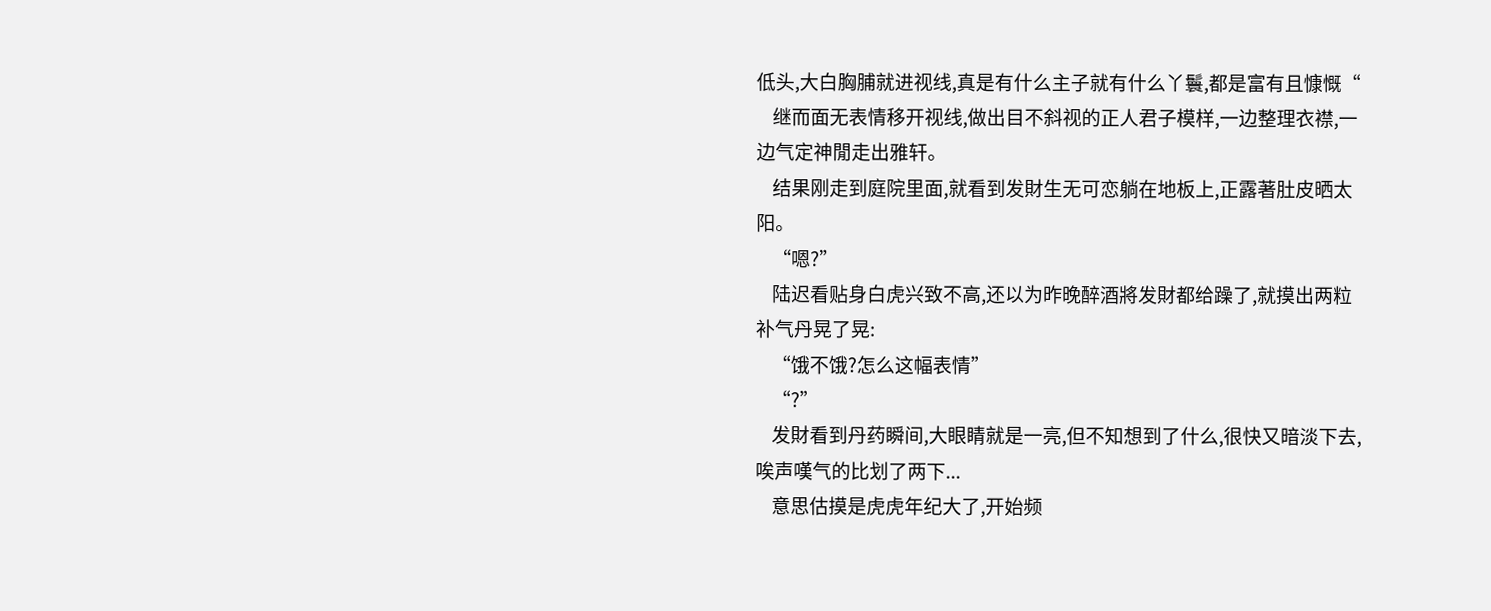低头,大白胸脯就进视线,真是有什么主子就有什么丫鬟,都是富有且慷慨“
    继而面无表情移开视线,做出目不斜视的正人君子模样,一边整理衣襟,一边气定神閒走出雅轩。
    结果刚走到庭院里面,就看到发財生无可恋躺在地板上,正露著肚皮晒太阳。
    “嗯?”
    陆迟看贴身白虎兴致不高,还以为昨晚醉酒將发財都给躁了,就摸出两粒补气丹晃了晃:
    “饿不饿?怎么这幅表情”
    “?”
    发財看到丹药瞬间,大眼睛就是一亮,但不知想到了什么,很快又暗淡下去,唉声嘆气的比划了两下...
    意思估摸是虎虎年纪大了,开始频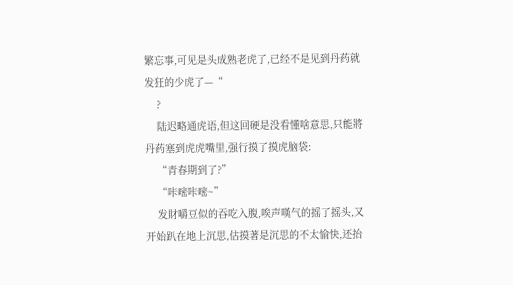繁忘事,可见是头成熟老虎了,已经不是见到丹药就发狂的少虎了—“
    ?
    陆迟略通虎语,但这回硬是没看懂啥意思,只能將丹药塞到虎虎嘴里,强行摸了摸虎脑袋:
    “青春期到了?”
    “咔嘧咔嘧~”
    发財嚼豆似的吞吃入腹,唉声嘆气的摇了摇头,又开始趴在地上沉思,估摸著是沉思的不太愉快,还抬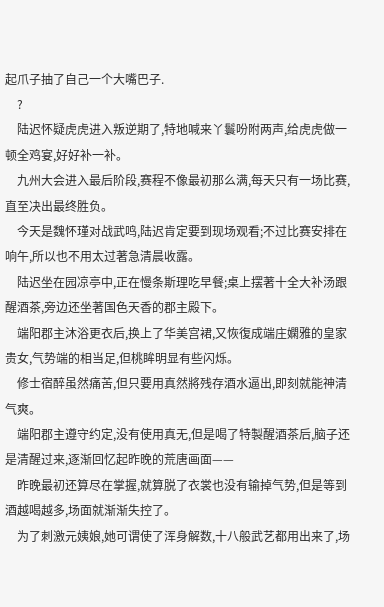起爪子抽了自己一个大嘴巴子.
    ?
    陆迟怀疑虎虎进入叛逆期了,特地喊来丫鬟吩附两声,给虎虎做一顿全鸡宴,好好补一补。
    九州大会进入最后阶段,赛程不像最初那么满,每天只有一场比赛,直至决出最终胜负。
    今天是魏怀瑾对战武鸣,陆迟肯定要到现场观看;不过比赛安排在响午,所以也不用太过著急清晨收露。
    陆迟坐在园凉亭中,正在慢条斯理吃早餐;桌上摆著十全大补汤跟醒酒茶,旁边还坐著国色天香的郡主殿下。
    端阳郡主沐浴更衣后,换上了华美宫裙,又恢復成端庄嫻雅的皇家贵女,气势端的相当足,但桃眸明显有些闪烁。
    修士宿醉虽然痛苦,但只要用真然將残存酒水逼出,即刻就能神清气爽。
    端阳郡主遵守约定,没有使用真无,但是喝了特製醒酒茶后,脑子还是清醒过来,逐渐回忆起昨晚的荒唐画面——
    昨晚最初还算尽在掌握,就算脱了衣裳也没有输掉气势,但是等到酒越喝越多,场面就渐渐失控了。
    为了刺激元姨娘,她可谓使了浑身解数,十八般武艺都用出来了,场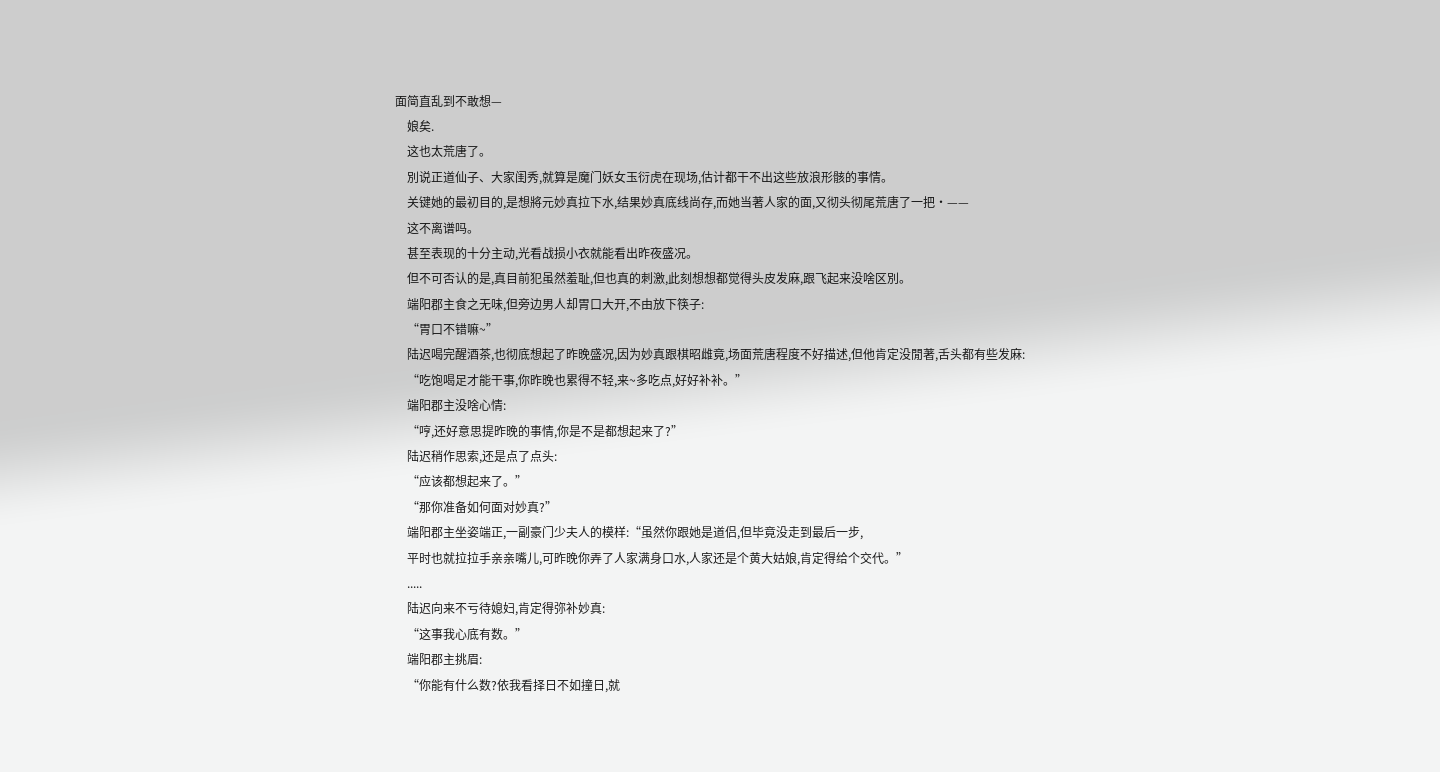面简直乱到不敢想—
    娘矣.
    这也太荒唐了。
    別说正道仙子、大家闺秀,就算是魔门妖女玉衍虎在现场,估计都干不出这些放浪形骸的事情。
    关键她的最初目的,是想將元妙真拉下水,结果妙真底线尚存,而她当著人家的面,又彻头彻尾荒唐了一把·——
    这不离谱吗。
    甚至表现的十分主动,光看战损小衣就能看出昨夜盛况。
    但不可否认的是,真目前犯虽然羞耻,但也真的刺激,此刻想想都觉得头皮发麻,跟飞起来没啥区別。
    端阳郡主食之无味,但旁边男人却胃口大开,不由放下筷子:
    “胃口不错嘛~”
    陆迟喝完醒酒茶,也彻底想起了昨晚盛况,因为妙真跟棋昭雌竟,场面荒唐程度不好描述,但他肯定没閒著,舌头都有些发麻:
    “吃饱喝足才能干事,你昨晚也累得不轻,来~多吃点,好好补补。”
    端阳郡主没啥心情:
    “哼,还好意思提昨晚的事情,你是不是都想起来了?”
    陆迟稍作思索,还是点了点头:
    “应该都想起来了。”
    “那你准备如何面对妙真?”
    端阳郡主坐姿端正,一副豪门少夫人的模样:“虽然你跟她是道侣,但毕竟没走到最后一步,
    平时也就拉拉手亲亲嘴儿,可昨晚你弄了人家满身口水,人家还是个黄大姑娘,肯定得给个交代。”
    .....
    陆迟向来不亏待媳妇,肯定得弥补妙真:
    “这事我心底有数。”
    端阳郡主挑眉:
    “你能有什么数?依我看择日不如撞日,就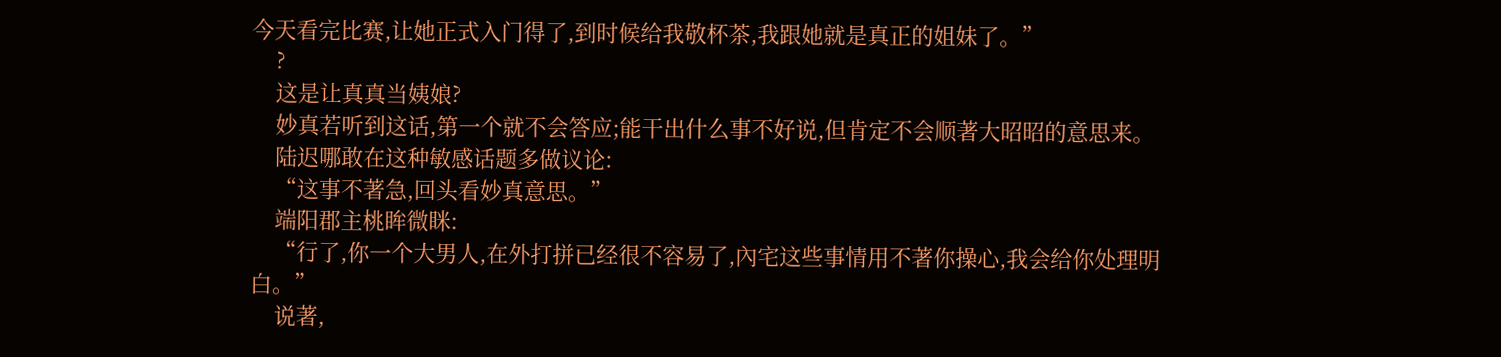今天看完比赛,让她正式入门得了,到时候给我敬杯茶,我跟她就是真正的姐妹了。”
    ?
    这是让真真当姨娘?
    妙真若听到这话,第一个就不会答应;能干出什么事不好说,但肯定不会顺著大昭昭的意思来。
    陆迟哪敢在这种敏感话题多做议论:
    “这事不著急,回头看妙真意思。”
    端阳郡主桃眸微眯:
    “行了,你一个大男人,在外打拼已经很不容易了,內宅这些事情用不著你操心,我会给你处理明白。”
    说著,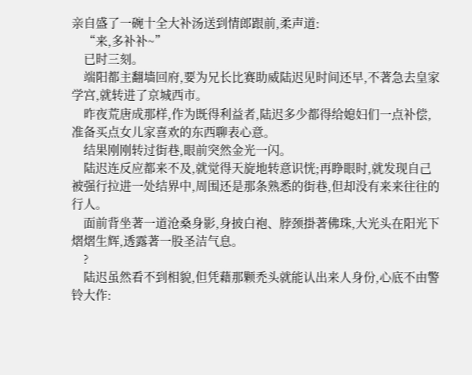亲自盛了一碗十全大补汤送到情郎跟前,柔声道:
    “来,多补补~”
    已时三刻。
    端阳都主翻墙回府,要为兄长比赛助威陆迟见时间还早,不著急去皇家学宫,就转进了京城西市。
    昨夜荒唐成那样,作为既得利益者,陆迟多少都得给媳妇们一点补偿,准备买点女儿家喜欢的东西聊表心意。
    结果刚刚转过街巷,眼前突然金光一闪。
    陆迟连反应都来不及,就觉得天旋地转意识恍;再睁眼时,就发现自己被强行拉进一处结界中,周围还是那条熟悉的街巷,但却没有来来往往的行人。
    面前背坐著一道沧桑身影,身披白袍、脖颈掛著佛珠,大光头在阳光下熠熠生辉,透露著一股圣洁气息。
    ?
    陆迟虽然看不到相貌,但凭藉那颗禿头就能认出来人身份,心底不由警铃大作: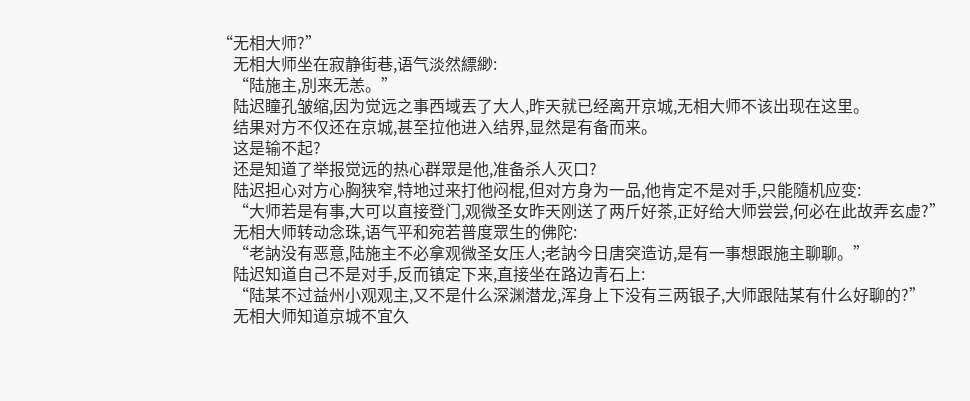“无相大师?”
    无相大师坐在寂静街巷,语气淡然縹緲:
    “陆施主,別来无恙。”
    陆迟瞳孔皱缩,因为觉远之事西域丟了大人,昨天就已经离开京城,无相大师不该出现在这里。
    结果对方不仅还在京城,甚至拉他进入结界,显然是有备而来。
    这是输不起?
    还是知道了举报觉远的热心群眾是他,准备杀人灭口?
    陆迟担心对方心胸狭窄,特地过来打他闷棍,但对方身为一品,他肯定不是对手,只能隨机应变:
    “大师若是有事,大可以直接登门,观微圣女昨天刚送了两斤好茶,正好给大师尝尝,何必在此故弄玄虚?”
    无相大师转动念珠,语气平和宛若普度眾生的佛陀:
    “老訥没有恶意,陆施主不必拿观微圣女压人;老訥今日唐突造访,是有一事想跟施主聊聊。”
    陆迟知道自己不是对手,反而镇定下来,直接坐在路边青石上:
    “陆某不过益州小观观主,又不是什么深渊潜龙,浑身上下没有三两银子,大师跟陆某有什么好聊的?”
    无相大师知道京城不宜久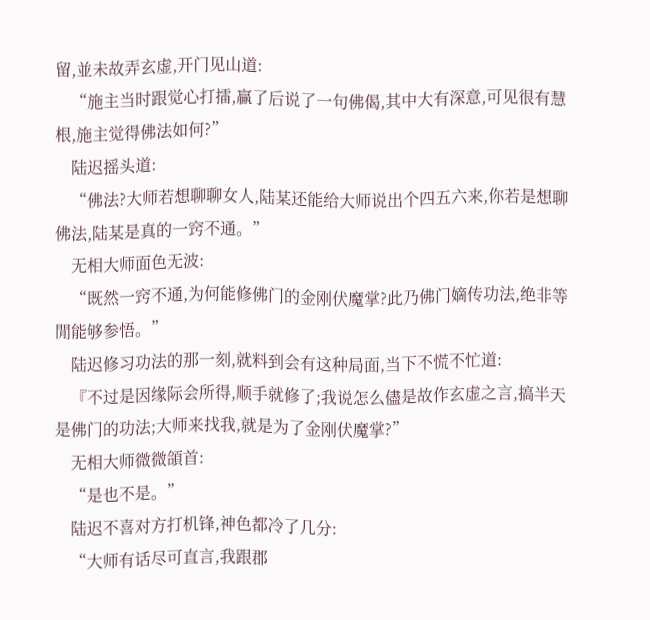留,並未故弄玄虚,开门见山道:
    “施主当时跟觉心打擂,贏了后说了一句佛偈,其中大有深意,可见很有慧根,施主觉得佛法如何?”
    陆迟摇头道:
    “佛法?大师若想聊聊女人,陆某还能给大师说出个四五六来,你若是想聊佛法,陆某是真的一窍不通。”
    无相大师面色无波:
    “既然一窍不通,为何能修佛门的金刚伏魔掌?此乃佛门嫡传功法,绝非等閒能够参悟。”
    陆迟修习功法的那一刻,就料到会有这种局面,当下不慌不忙道:
    『不过是因缘际会所得,顺手就修了;我说怎么儘是故作玄虚之言,搞半天是佛门的功法;大师来找我,就是为了金刚伏魔掌?”
    无相大师微微頜首:
    “是也不是。”
    陆迟不喜对方打机锋,神色都冷了几分:
    “大师有话尽可直言,我跟郡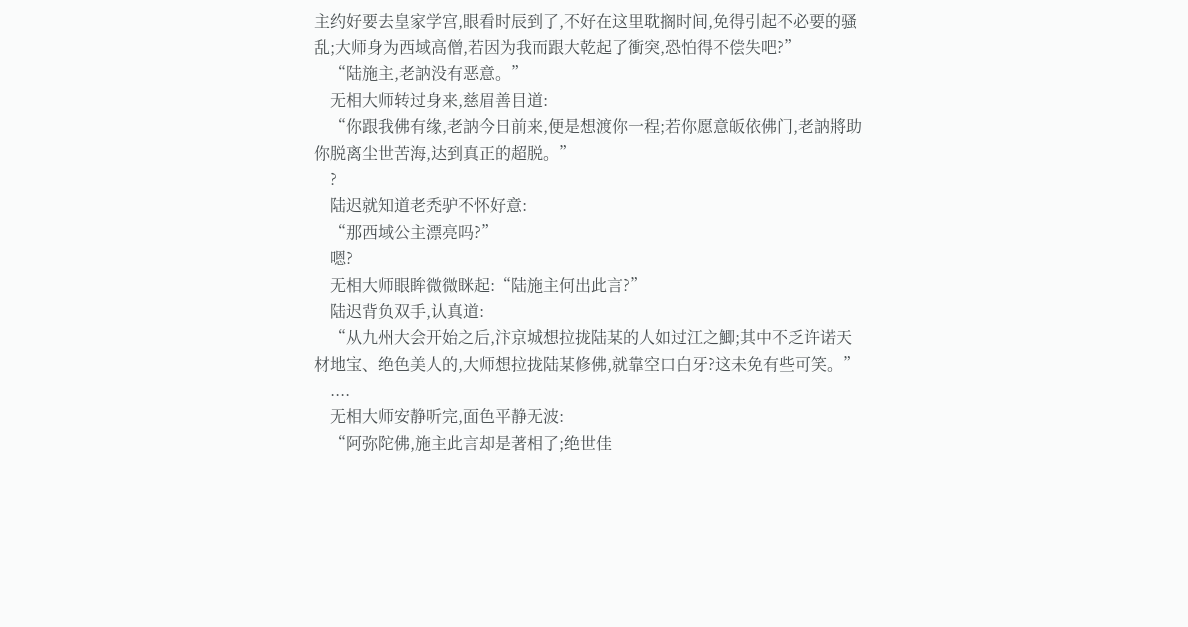主约好要去皇家学宫,眼看时辰到了,不好在这里耽搁时间,免得引起不必要的骚乱;大师身为西域高僧,若因为我而跟大乾起了衝突,恐怕得不偿失吧?”
    “陆施主,老訥没有恶意。”
    无相大师转过身来,慈眉善目道:
    “你跟我佛有缘,老訥今日前来,便是想渡你一程;若你愿意皈依佛门,老訥將助你脱离尘世苦海,达到真正的超脱。”
    ?
    陆迟就知道老禿驴不怀好意:
    “那西域公主漂亮吗?”
    嗯?
    无相大师眼眸微微眯起:“陆施主何出此言?”
    陆迟背负双手,认真道:
    “从九州大会开始之后,汴京城想拉拢陆某的人如过江之鯽;其中不乏许诺天材地宝、绝色美人的,大师想拉拢陆某修佛,就靠空口白牙?这未免有些可笑。”
    ....
    无相大师安静听完,面色平静无波:
    “阿弥陀佛,施主此言却是著相了;绝世佳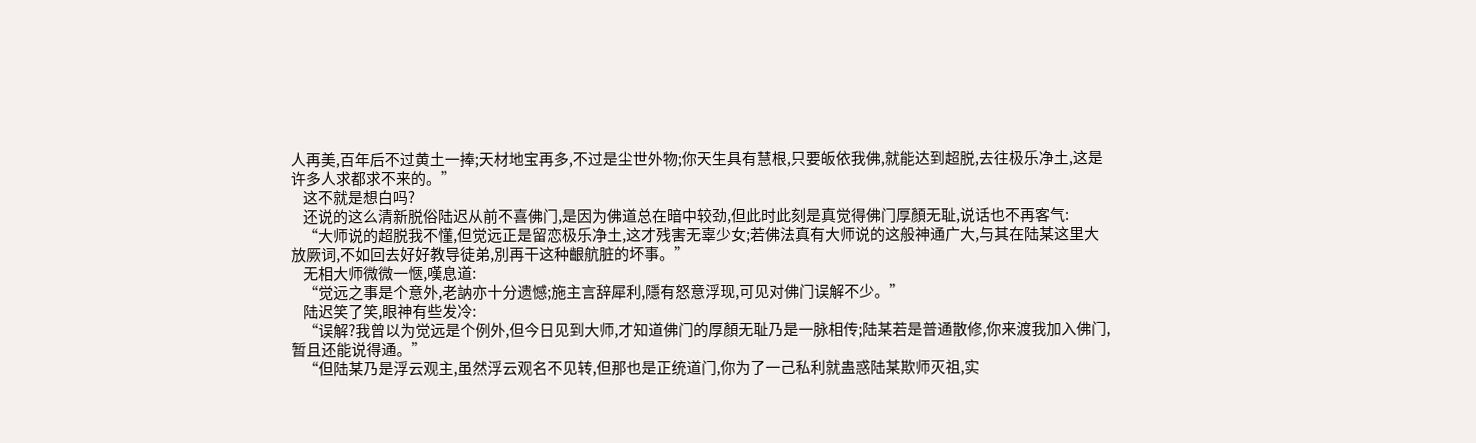人再美,百年后不过黄土一捧;天材地宝再多,不过是尘世外物;你天生具有慧根,只要皈依我佛,就能达到超脱,去往极乐净土,这是许多人求都求不来的。”
    这不就是想白吗?
    还说的这么清新脱俗陆迟从前不喜佛门,是因为佛道总在暗中较劲,但此时此刻是真觉得佛门厚顏无耻,说话也不再客气:
    “大师说的超脱我不懂,但觉远正是留恋极乐净土,这才残害无辜少女;若佛法真有大师说的这般神通广大,与其在陆某这里大放厥词,不如回去好好教导徒弟,別再干这种齦航脏的坏事。”
    无相大师微微一愜,嘆息道:
    “觉远之事是个意外,老訥亦十分遗憾;施主言辞犀利,隱有怒意浮现,可见对佛门误解不少。”
    陆迟笑了笑,眼神有些发冷:
    “误解?我曾以为觉远是个例外,但今日见到大师,才知道佛门的厚顏无耻乃是一脉相传;陆某若是普通散修,你来渡我加入佛门,暂且还能说得通。”
    “但陆某乃是浮云观主,虽然浮云观名不见转,但那也是正统道门,你为了一己私利就蛊惑陆某欺师灭祖,实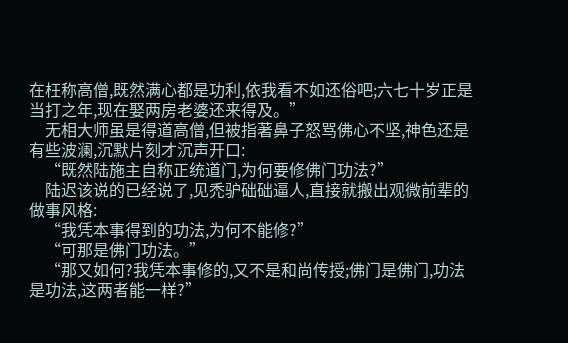在枉称高僧,既然满心都是功利,依我看不如还俗吧;六七十岁正是当打之年,现在娶两房老婆还来得及。”
    无相大师虽是得道高僧,但被指著鼻子怒骂佛心不坚,神色还是有些波澜,沉默片刻才沉声开口:
    “既然陆施主自称正统道门,为何要修佛门功法?”
    陆迟该说的已经说了,见禿驴础础逼人,直接就搬出观微前辈的做事风格:
    “我凭本事得到的功法,为何不能修?”
    “可那是佛门功法。”
    “那又如何?我凭本事修的,又不是和尚传授;佛门是佛门,功法是功法,这两者能一样?”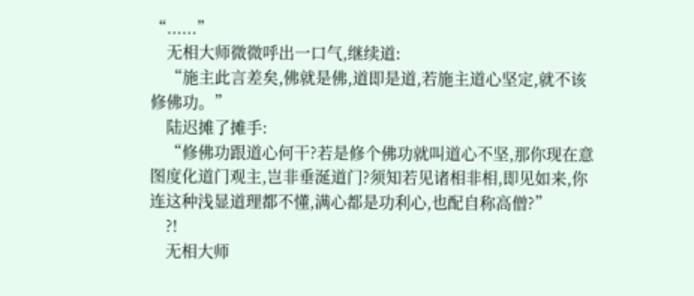“......”
    无相大师微微呼出一口气,继续道:
    “施主此言差矣,佛就是佛,道即是道,若施主道心坚定,就不该修佛功。”
    陆迟摊了摊手:
    “修佛功跟道心何干?若是修个佛功就叫道心不坚,那你现在意图度化道门观主,岂非垂涎道门?须知若见诸相非相,即见如来,你连这种浅显道理都不懂,满心都是功利心,也配自称高僧?”
    ?!
    无相大师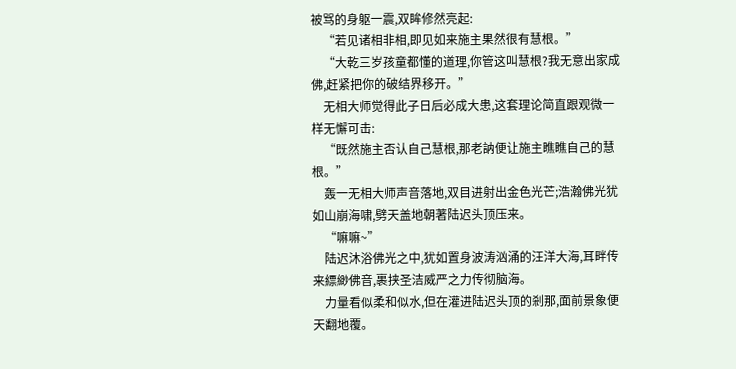被骂的身躯一震,双眸修然亮起:
    “若见诸相非相,即见如来施主果然很有慧根。”
    “大乾三岁孩童都懂的道理,你管这叫慧根?我无意出家成佛,赶紧把你的破结界移开。”
    无相大师觉得此子日后必成大患,这套理论简直跟观微一样无懈可击:
    “既然施主否认自己慧根,那老訥便让施主瞧瞧自己的慧根。”
    轰一无相大师声音落地,双目进射出金色光芒;浩瀚佛光犹如山崩海啸,劈天盖地朝著陆迟头顶压来。
    “嘛嘛~”
    陆迟沐浴佛光之中,犹如置身波涛汹涌的汪洋大海,耳畔传来縹緲佛音,裹挟圣洁威严之力传彻脑海。
    力量看似柔和似水,但在灌进陆迟头顶的剎那,面前景象便天翻地覆。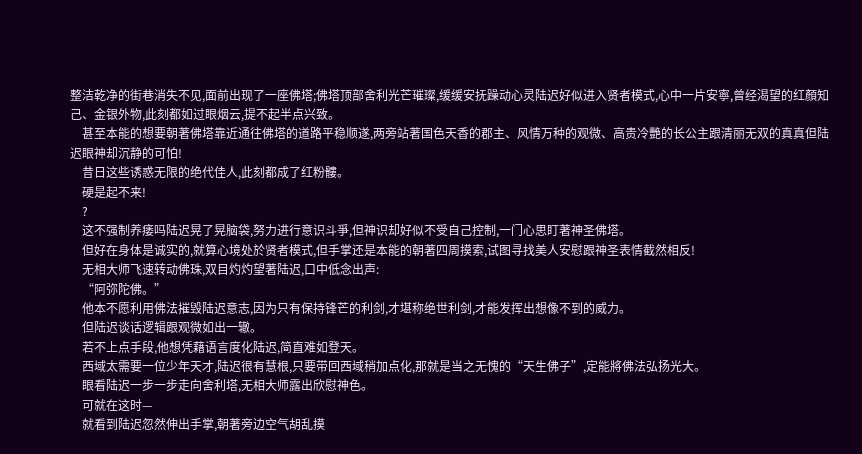整洁乾净的街巷消失不见,面前出现了一座佛塔;佛塔顶部舍利光芒璀璨,缓缓安抚躁动心灵陆迟好似进入贤者模式,心中一片安寧,曾经渴望的红顏知己、金银外物,此刻都如过眼烟云,提不起半点兴致。
    甚至本能的想要朝著佛塔靠近通往佛塔的道路平稳顺遂,两旁站著国色天香的郡主、风情万种的观微、高贵冷艷的长公主跟清丽无双的真真但陆迟眼神却沉静的可怕!
    昔日这些诱惑无限的绝代佳人,此刻都成了红粉髏。
    硬是起不来!
    ?
    这不强制养痿吗陆迟晃了晃脑袋,努力进行意识斗爭,但神识却好似不受自己控制,一门心思盯著神圣佛塔。
    但好在身体是诚实的,就算心境处於贤者模式,但手掌还是本能的朝著四周摸索,试图寻找美人安慰跟神圣表情截然相反!
    无相大师飞速转动佛珠,双目灼灼望著陆迟,口中低念出声:
    “阿弥陀佛。”
    他本不愿利用佛法摧毁陆迟意志,因为只有保持锋芒的利剑,才堪称绝世利剑,才能发挥出想像不到的威力。
    但陆迟谈话逻辑跟观微如出一辙。
    若不上点手段,他想凭藉语言度化陆迟,简直难如登天。
    西域太需要一位少年天才,陆迟很有慧根,只要带回西域稍加点化,那就是当之无愧的“天生佛子”,定能將佛法弘扬光大。
    眼看陆迟一步一步走向舍利塔,无相大师露出欣慰神色。
    可就在这时—
    就看到陆迟忽然伸出手掌,朝著旁边空气胡乱摸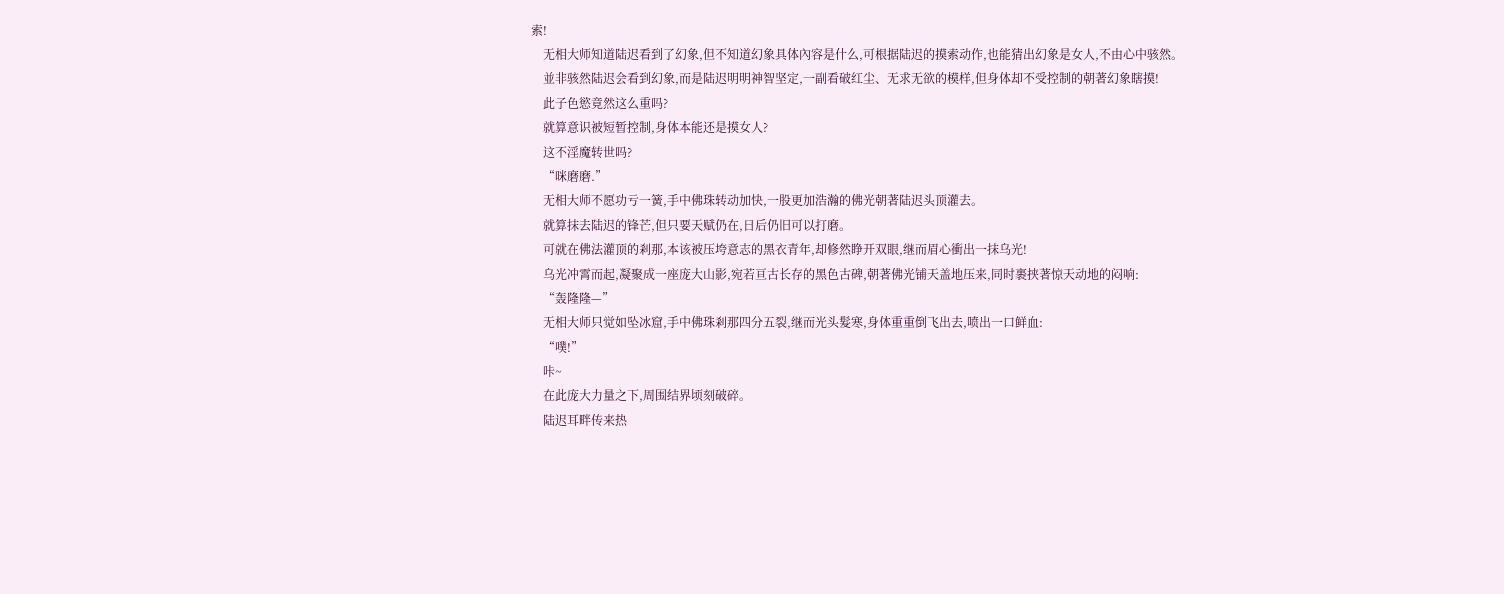索!
    无相大师知道陆迟看到了幻象,但不知道幻象具体內容是什么,可根据陆迟的摸索动作,也能猜出幻象是女人,不由心中骇然。
    並非骇然陆迟会看到幻象,而是陆迟明明神智坚定,一副看破红尘、无求无欲的模样,但身体却不受控制的朝著幻象瞎摸!
    此子色慾竟然这么重吗?
    就算意识被短暂控制,身体本能还是摸女人?
    这不淫魔转世吗?
    “咪磨磨.”
    无相大师不愿功亏一簧,手中佛珠转动加快,一股更加浩瀚的佛光朝著陆迟头顶灌去。
    就算抹去陆迟的锋芒,但只要天赋仍在,日后仍旧可以打磨。
    可就在佛法灌顶的剎那,本该被压垮意志的黑衣青年,却修然睁开双眼,继而眉心衝出一抹乌光!
    乌光冲霄而起,凝聚成一座庞大山影,宛若亘古长存的黑色古碑,朝著佛光铺天盖地压来,同时裹挟著惊天动地的闷响:
    “轰隆隆—”
    无相大师只觉如坠冰窟,手中佛珠剎那四分五裂,继而光头髮寒,身体重重倒飞出去,喷出一口鲜血:
    “噗!”
    咔~
    在此庞大力量之下,周围结界顷刻破碎。
    陆迟耳畔传来热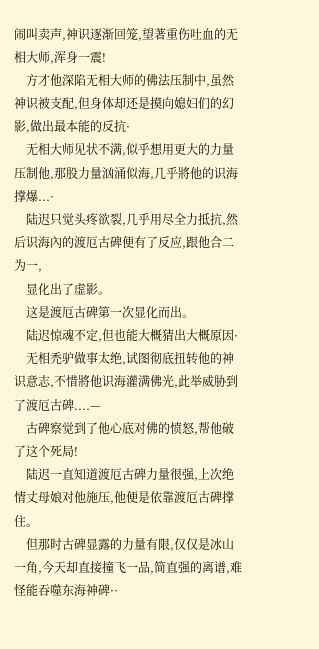闹叫卖声,神识逐渐回笼,望著重伤吐血的无相大师,浑身一震!
    方才他深陷无相大师的佛法压制中,虽然神识被支配,但身体却还是摸向媳妇们的幻影,做出最本能的反抗·
    无相大师见状不满,似乎想用更大的力量压制他,那股力量汹涌似海,几乎將他的识海撑爆...·
    陆迟只觉头疼欲裂,几乎用尽全力抵抗,然后识海內的渡厄古碑便有了反应,跟他合二为一,
    显化出了虚影。
    这是渡厄古碑第一次显化而出。
    陆迟惊魂不定,但也能大概猜出大概原因·
    无相禿驴做事太绝,试图彻底扭转他的神识意志,不惜將他识海灌满佛光,此举威胁到了渡厄古碑....—
    古碑察觉到了他心底对佛的愤怒,帮他破了这个死局!
    陆迟一直知道渡厄古碑力量很强,上次绝情丈母娘对他施压,他便是依靠渡厄古碑撑住。
    但那时古碑显露的力量有限,仅仅是冰山一角,今天却直接撞飞一品,简直强的离谱,难怪能吞噬东海神碑··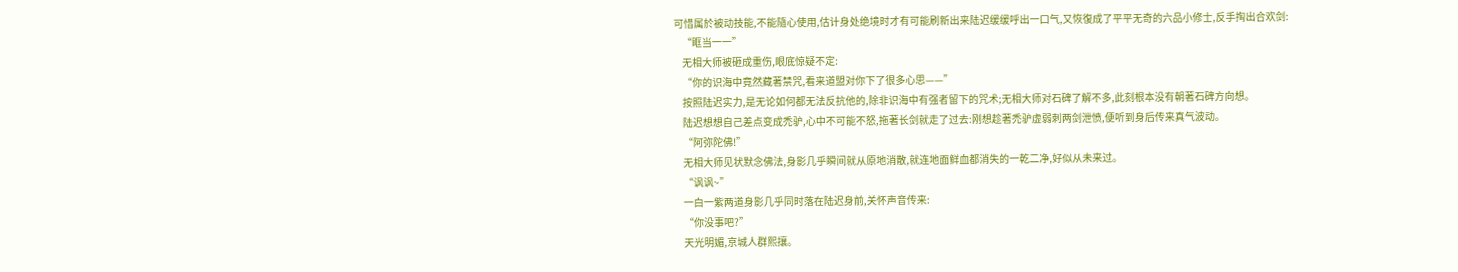可惜属於被动技能,不能隨心使用,估计身处绝境时才有可能刷新出来陆迟缓缓呼出一口气,又恢復成了平平无奇的六品小修士,反手掏出合欢剑:
    “眶当一一”
    无相大师被砸成重伤,眼底惊疑不定:
    “你的识海中竟然藏著禁咒,看来道盟对你下了很多心思——”
    按照陆迟实力,是无论如何都无法反抗他的,除非识海中有强者留下的咒术;无相大师对石碑了解不多,此刻根本没有朝著石碑方向想。
    陆迟想想自己差点变成禿驴,心中不可能不怒,拖著长剑就走了过去:刚想趁著禿驴虚弱刺两剑泄愤,便听到身后传来真气波动。
    “阿弥陀佛!”
    无相大师见状默念佛法,身影几乎瞬间就从原地消散,就连地面鲜血都消失的一乾二净,好似从未来过。
    “讽讽~”
    一白一紫两道身影几乎同时落在陆迟身前,关怀声音传来:
    “你没事吧?”
    天光明媚,京城人群熙攘。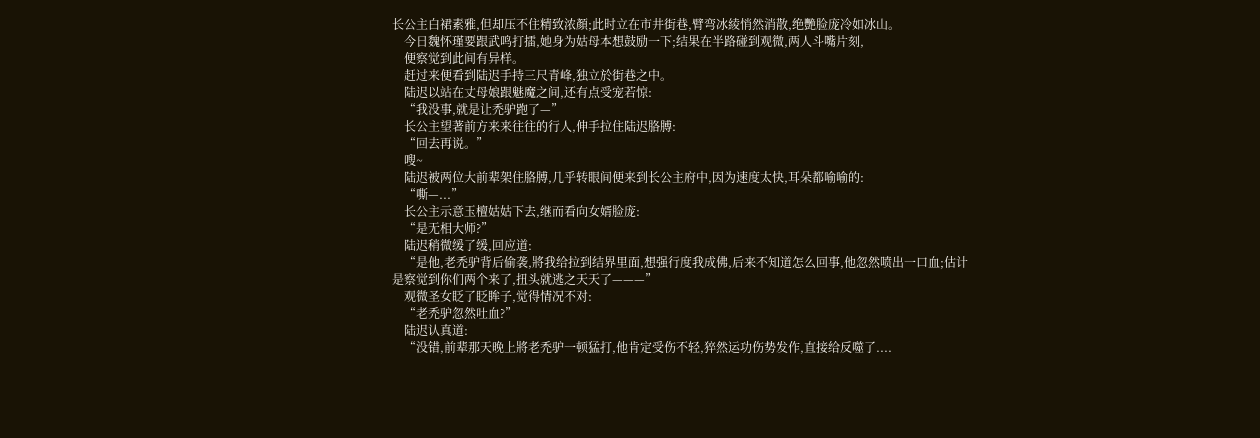长公主白裙素雅,但却压不住精致浓顏;此时立在市井街巷,臂弯冰綾悄然消散,绝艷脸庞冷如冰山。
    今日魏怀瑾要跟武鸣打擂,她身为姑母本想鼓励一下;结果在半路碰到观微,两人斗嘴片刻,
    便察觉到此间有异样。
    赶过来便看到陆迟手持三尺青峰,独立於街巷之中。
    陆迟以站在丈母娘跟魅魔之间,还有点受宠若惊:
    “我没事,就是让禿驴跑了—”
    长公主望著前方来来往往的行人,伸手拉住陆迟胳膊:
    “回去再说。”
    嗖~
    陆迟被两位大前辈架住胳膊,几乎转眼间便来到长公主府中,因为速度太快,耳朵都喻喻的:
    “嘶—...”
    长公主示意玉檀姑姑下去,继而看向女婿脸庞:
    “是无相大师?”
    陆迟稍微缓了缓,回应道:
    “是他,老禿驴背后偷袭,將我给拉到结界里面,想强行度我成佛,后来不知道怎么回事,他忽然喷出一口血;估计是察觉到你们两个来了,扭头就逃之天天了———”
    观微圣女眨了眨眸子,觉得情况不对:
    “老禿驴忽然吐血?”
    陆迟认真道:
    “没错,前辈那天晚上將老禿驴一顿猛打,他肯定受伤不轻,猝然运功伤势发作,直接给反噬了....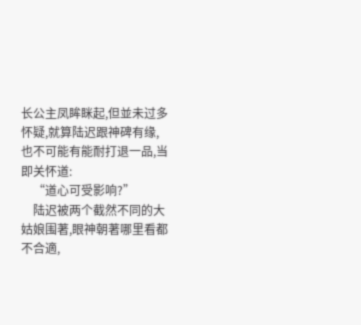长公主凤眸眯起,但並未过多怀疑,就算陆迟跟神碑有缘,也不可能有能耐打退一品,当即关怀道:
    “道心可受影响?”
    陆迟被两个截然不同的大姑娘围著,眼神朝著哪里看都不合適,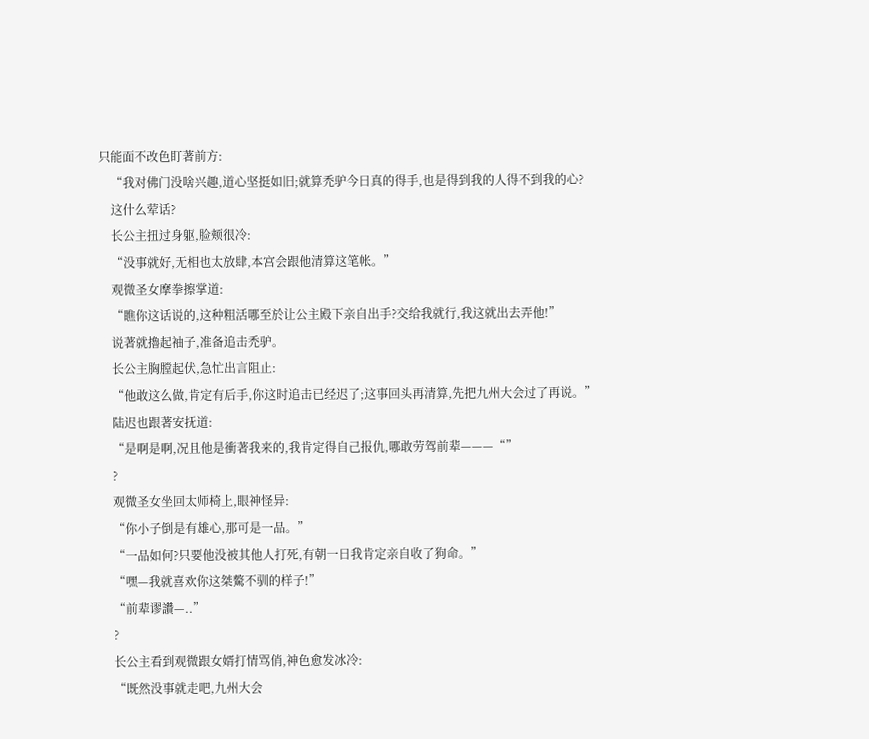只能面不改色盯著前方:
    “我对佛门没啥兴趣,道心坚挺如旧;就算禿驴今日真的得手,也是得到我的人得不到我的心?
    这什么荤话?
    长公主扭过身躯,脸颊很冷:
    “没事就好,无相也太放肆,本宫会跟他清算这笔帐。”
    观微圣女摩拳擦掌道:
    “瞧你这话说的,这种粗活哪至於让公主殿下亲自出手?交给我就行,我这就出去弄他!”
    说著就擼起袖子,准备追击禿驴。
    长公主胸膛起伏,急忙出言阻止:
    “他敢这么做,肯定有后手,你这时追击已经迟了;这事回头再清算,先把九州大会过了再说。”
    陆迟也跟著安抚道:
    “是啊是啊,况且他是衝著我来的,我肯定得自己报仇,哪敢劳驾前辈———“”
    ?
    观微圣女坐回太师椅上,眼神怪异:
    “你小子倒是有雄心,那可是一品。”
    “一品如何?只要他没被其他人打死,有朝一日我肯定亲自收了狗命。”
    “嘿—我就喜欢你这桀驁不驯的样子!”
    “前辈谬讚—..”
    ?
    长公主看到观微跟女婿打情骂俏,神色愈发冰冷:
    “既然没事就走吧,九州大会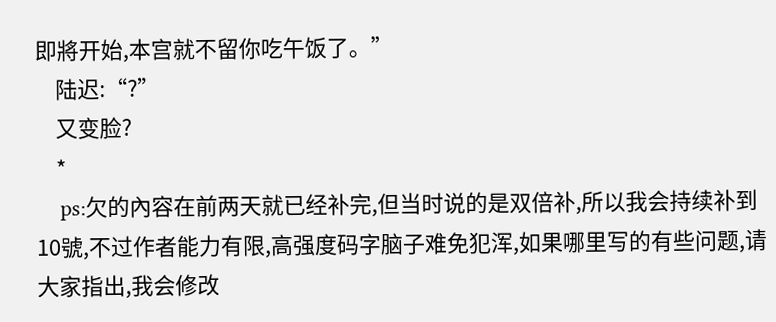即將开始,本宫就不留你吃午饭了。”
    陆迟:“?”
    又变脸?
    *
    ps:欠的內容在前两天就已经补完,但当时说的是双倍补,所以我会持续补到10號,不过作者能力有限,高强度码字脑子难免犯浑,如果哪里写的有些问题,请大家指出,我会修改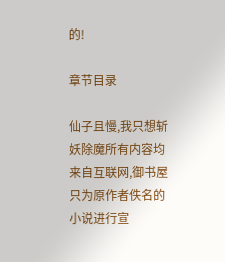的!

章节目录

仙子且慢,我只想斩妖除魔所有内容均来自互联网,御书屋只为原作者佚名的小说进行宣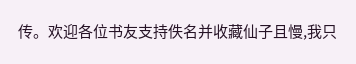传。欢迎各位书友支持佚名并收藏仙子且慢,我只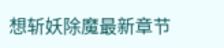想斩妖除魔最新章节